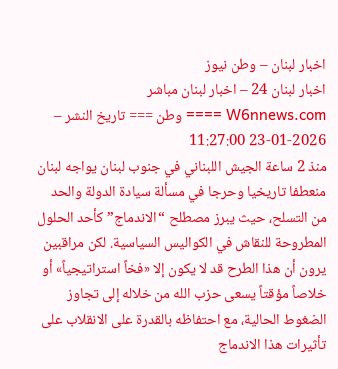اخبار لبنان – وطن نيوز
اخبار لبنان 24 – اخبار لبنان مباشر
W6nnews.com ==== وطن === تاريخ النشر – 2026-01-23 11:27:00
منذ 2 ساعة الجيش اللبناني في جنوب لبنان يواجه لبنان منعطفا تاريخيا وحرجا في مسألة سيادة الدولة والحد من التسلح، حيث يبرز مصطلح “الاندماج” كأحد الحلول المطروحة للنقاش في الكواليس السياسية. لكن مراقبين يرون أن هذا الطرح قد لا يكون إلا «فخاً استراتيجياً» أو خلاصاً مؤقتاً يسعى حزب الله من خلاله إلى تجاوز الضغوط الحالية، مع احتفاظه بالقدرة على الانقلاب على تأثيرات هذا الاندماج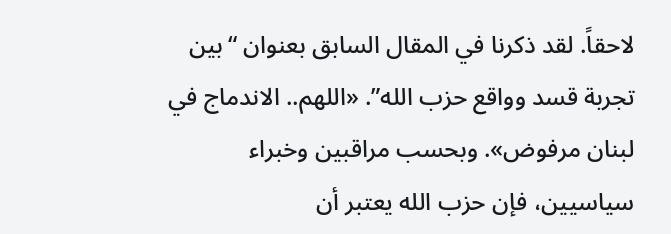لاحقاً. لقد ذكرنا في المقال السابق بعنوان “بين تجربة قسد وواقع حزب الله”. «اللهم.. الاندماج في لبنان مرفوض». وبحسب مراقبين وخبراء سياسيين، فإن حزب الله يعتبر أن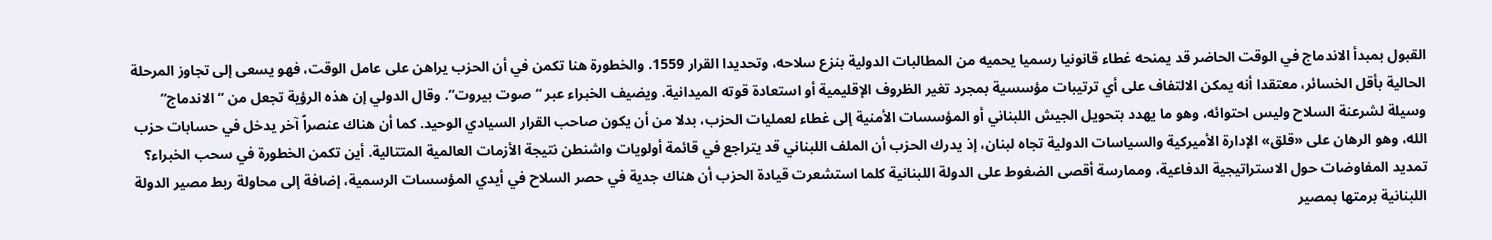القبول بمبدأ الاندماج في الوقت الحاضر قد يمنحه غطاء قانونيا رسميا يحميه من المطالبات الدولية بنزع سلاحه، وتحديدا القرار 1559. والخطورة هنا تكمن في أن الحزب يراهن على عامل الوقت، فهو يسعى إلى تجاوز المرحلة الحالية بأقل الخسائر، معتقدا أنه يمكن الالتفاف على أي ترتيبات مؤسسية بمجرد تغير الظروف الإقليمية أو استعادة قوته الميدانية. ويضيف الخبراء عبر “صوت بيروت”. وقال الدولي إن هذه الرؤية تجعل من “الاندماج” وسيلة لشرعنة السلاح وليس احتوائه، وهو ما يهدد بتحويل الجيش اللبناني أو المؤسسات الأمنية إلى غطاء لعمليات الحزب، بدلا من أن يكون صاحب القرار السيادي الوحيد. كما أن هناك عنصراً آخر يدخل في حسابات حزب الله، وهو الرهان على «قلق» الإدارة الأميركية والسياسات الدولية تجاه لبنان، إذ يدرك الحزب أن الملف اللبناني قد يتراجع في قائمة أولويات واشنطن نتيجة الأزمات العالمية المتتالية. أين تكمن الخطورة في سحب الخبراء؟ تمديد المفاوضات حول الاستراتيجية الدفاعية، وممارسة أقصى الضغوط على الدولة اللبنانية كلما استشعرت قيادة الحزب أن هناك جدية في حصر السلاح في أيدي المؤسسات الرسمية، إضافة إلى محاولة ربط مصير الدولة اللبنانية برمتها بمصير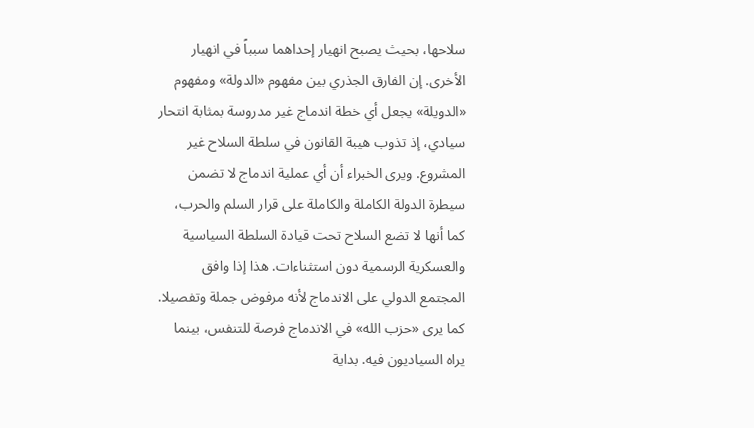سلاحها، بحيث يصبح انهيار إحداهما سبباً في انهيار الأخرى. إن الفارق الجذري بين مفهوم «الدولة» ومفهوم «الدويلة» يجعل أي خطة اندماج غير مدروسة بمثابة انتحار سيادي، إذ تذوب هيبة القانون في سلطة السلاح غير المشروع. ويرى الخبراء أن أي عملية اندماج لا تضمن سيطرة الدولة الكاملة والكاملة على قرار السلم والحرب، كما أنها لا تضع السلاح تحت قيادة السلطة السياسية والعسكرية الرسمية دون استثناءات. هذا إذا وافق المجتمع الدولي على الاندماج لأنه مرفوض جملة وتفصيلا. كما يرى «حزب الله» في الاندماج فرصة للتنفس، بينما يراه السياديون فيه. بداية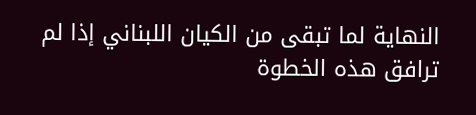النهاية لما تبقى من الكيان اللبناني إذا لم ترافق هذه الخطوة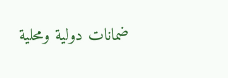ضمانات دولية ومحلية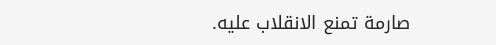صارمة تمنع الانقلاب عليه.